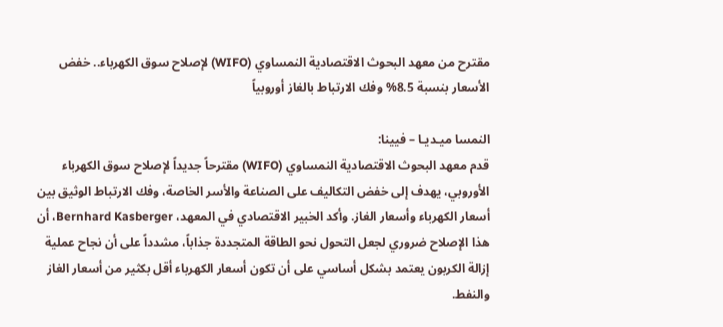مقترح من معهد البحوث الاقتصادية النمساوي (WIFO) لإصلاح سوق الكهرباء.. خفض الأسعار بنسبة 8.5% وفك الارتباط بالغاز أوروبياً

النمسا ميـديـا – فيينا:
قدم معهد البحوث الاقتصادية النمساوي (WIFO) مقترحاً جديداً لإصلاح سوق الكهرباء الأوروبي، يهدف إلى خفض التكاليف على الصناعة والأسر الخاصة، وفك الارتباط الوثيق بين أسعار الكهرباء وأسعار الغاز. وأكد الخبير الاقتصادي في المعهد، Bernhard Kasberger، أن هذا الإصلاح ضروري لجعل التحول نحو الطاقة المتجددة جذاباً، مشدداً على أن نجاح عملية إزالة الكربون يعتمد بشكل أساسي على أن تكون أسعار الكهرباء أقل بكثير من أسعار الغاز والنفط.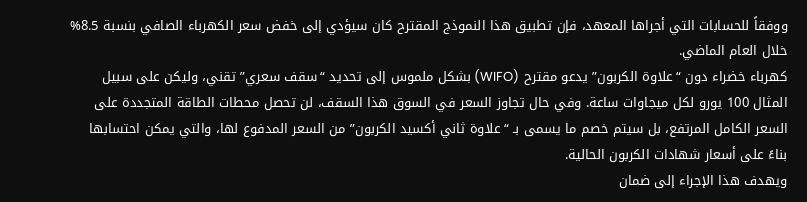ووفقاً للحسابات التي أجراها المعهد، فإن تطبيق هذا النموذج المقترح كان سيؤدي إلى خفض سعر الكهرباء الصافي بنسبة 8.5% خلال العام الماضي.
كهرباء خضراء دون “علاوة الكربون” يدعو مقترح (WIFO) بشكل ملموس إلى تحديد “سقف سعري” تقني، وليكن على سبيل المثال 100 يورو لكل ميجاوات ساعة. وفي حال تجاوز السعر في السوق هذا السقف، لن تحصل محطات الطاقة المتجددة على السعر الكامل المرتفع، بل سيتم خصم ما يسمى بـ “علاوة ثاني أكسيد الكربون” من السعر المدفوع لها، والتي يمكن احتسابها بناءً على أسعار شهادات الكربون الحالية.
ويهدف هذا الإجراء إلى ضمان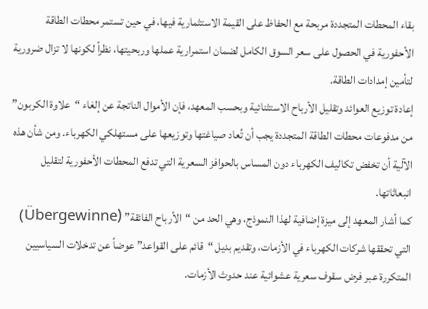بقاء المحطات المتجددة مربحة مع الحفاظ على القيمة الاستثمارية فيها، في حين تستمر محطات الطاقة الأحفورية في الحصول على سعر السوق الكامل لضمان استمرارية عملها وربحيتها، نظراً لكونها لا تزال ضرورية لتأمين إمدادات الطاقة.
إعادة توزيع العوائد وتقليل الأرباح الاستثنائية وبحسب المعهد، فإن الأموال الناتجة عن إلغاء “علاوة الكربون” من مدفوعات محطات الطاقة المتجددة يجب أن تُعاد صياغتها وتوزيعها على مستهلكي الكهرباء. ومن شأن هذه الآلية أن تخفض تكاليف الكهرباء دون المساس بالحوافز السعرية التي تدفع المحطات الأحفورية لتقليل انبعاثاتها.
كما أشار المعهد إلى ميزة إضافية لهذا النموذج، وهي الحد من “الأرباح الفائقة” (Übergewinne) التي تحققها شركات الكهرباء في الأزمات، وتقديم بديل “قائم على القواعد” عوضاً عن تدخلات السياسيين المتكررة عبر فرض سقوف سعرية عشوائية عند حدوث الأزمات.